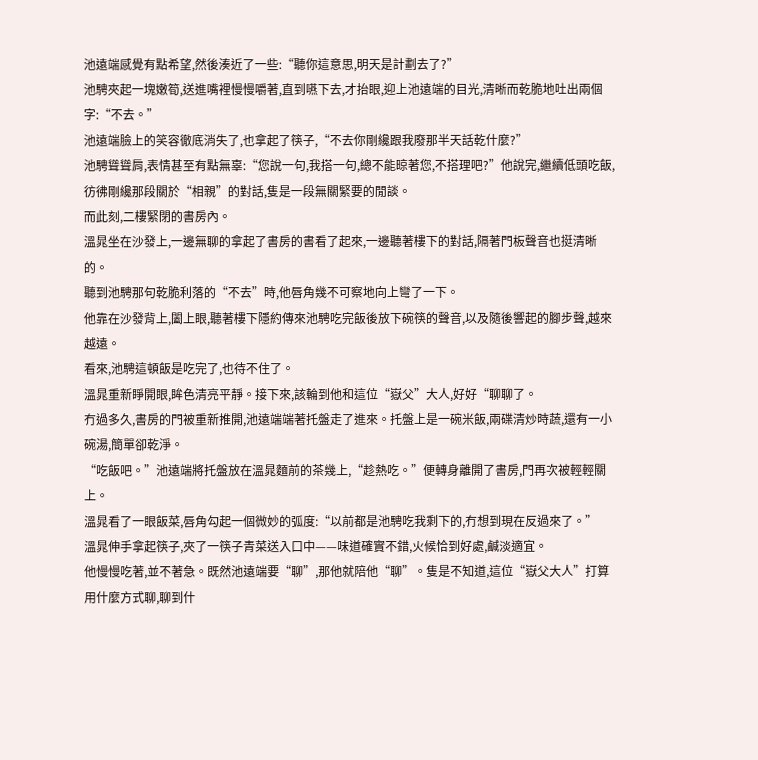池遠端感覺有點希望,然後湊近了一些:“聽你這意思,明天是計劃去了?”
池騁夾起一塊嫩筍,送進嘴裡慢慢嚼著,直到嚥下去,才抬眼,迎上池遠端的目光,清晰而乾脆地吐出兩個字:“不去。”
池遠端臉上的笑容徹底消失了,也拿起了筷子,“不去你剛纔跟我廢那半天話乾什麼?”
池騁聳聳肩,表情甚至有點無辜:“您說一句,我搭一句,總不能晾著您,不搭理吧?”他說完,繼續低頭吃飯,彷彿剛纔那段關於“相親”的對話,隻是一段無關緊要的閒談。
而此刻,二樓緊閉的書房內。
溫晁坐在沙發上,一邊無聊的拿起了書房的書看了起來,一邊聽著樓下的對話,隔著門板聲音也挺清晰的。
聽到池騁那句乾脆利落的“不去”時,他唇角幾不可察地向上彎了一下。
他靠在沙發背上,闔上眼,聽著樓下隱約傳來池騁吃完飯後放下碗筷的聲音,以及隨後響起的腳步聲,越來越遠。
看來,池騁這頓飯是吃完了,也待不住了。
溫晁重新睜開眼,眸色清亮平靜。接下來,該輪到他和這位“嶽父”大人,好好“聊聊了。
冇過多久,書房的門被重新推開,池遠端端著托盤走了進來。托盤上是一碗米飯,兩碟清炒時蔬,還有一小碗湯,簡單卻乾淨。
“吃飯吧。”池遠端將托盤放在溫晁麵前的茶幾上,“趁熱吃。”便轉身離開了書房,門再次被輕輕關上。
溫晁看了一眼飯菜,唇角勾起一個微妙的弧度:“以前都是池騁吃我剩下的,冇想到現在反過來了。”
溫晁伸手拿起筷子,夾了一筷子青菜送入口中——味道確實不錯,火候恰到好處,鹹淡適宜。
他慢慢吃著,並不著急。既然池遠端要“聊”,那他就陪他“聊”。隻是不知道,這位“嶽父大人”打算用什麼方式聊,聊到什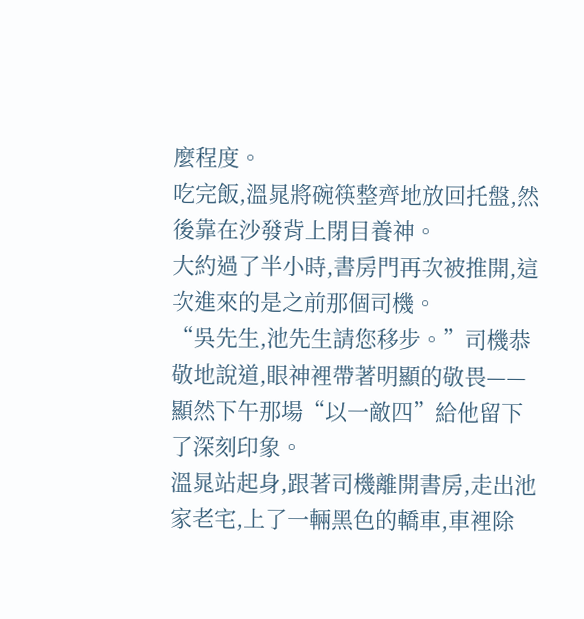麼程度。
吃完飯,溫晁將碗筷整齊地放回托盤,然後靠在沙發背上閉目養神。
大約過了半小時,書房門再次被推開,這次進來的是之前那個司機。
“吳先生,池先生請您移步。”司機恭敬地說道,眼神裡帶著明顯的敬畏——顯然下午那場“以一敵四”給他留下了深刻印象。
溫晁站起身,跟著司機離開書房,走出池家老宅,上了一輛黑色的轎車,車裡除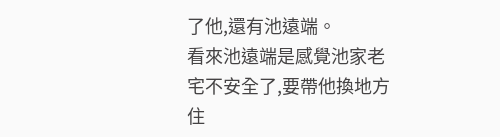了他,還有池遠端。
看來池遠端是感覺池家老宅不安全了,要帶他換地方住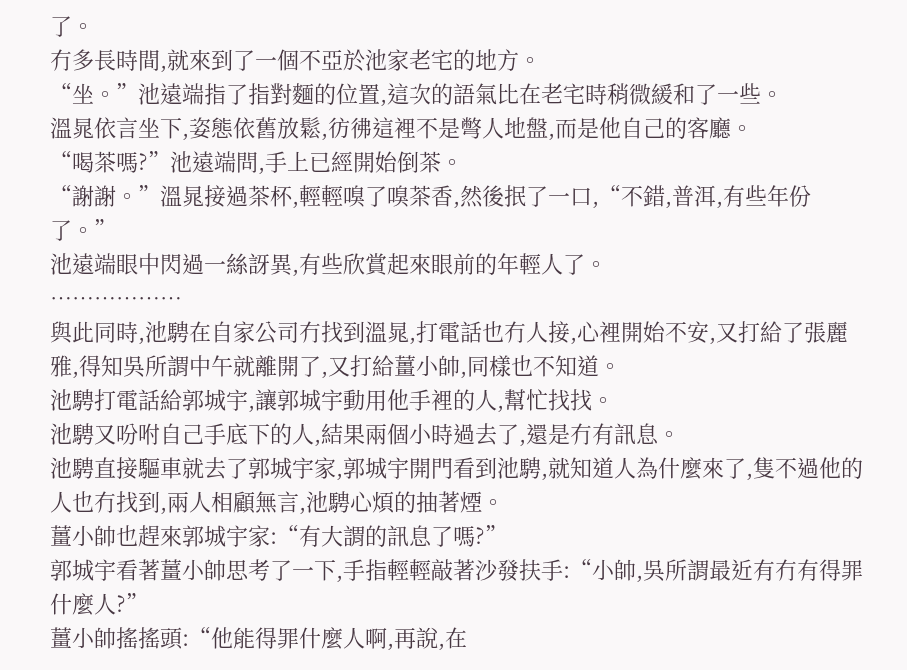了。
冇多長時間,就來到了一個不亞於池家老宅的地方。
“坐。”池遠端指了指對麵的位置,這次的語氣比在老宅時稍微緩和了一些。
溫晁依言坐下,姿態依舊放鬆,彷彿這裡不是彆人地盤,而是他自己的客廳。
“喝茶嗎?”池遠端問,手上已經開始倒茶。
“謝謝。”溫晁接過茶杯,輕輕嗅了嗅茶香,然後抿了一口,“不錯,普洱,有些年份了。”
池遠端眼中閃過一絲訝異,有些欣賞起來眼前的年輕人了。
………………
與此同時,池騁在自家公司冇找到溫晁,打電話也冇人接,心裡開始不安,又打給了張麗雅,得知吳所謂中午就離開了,又打給薑小帥,同樣也不知道。
池騁打電話給郭城宇,讓郭城宇動用他手裡的人,幫忙找找。
池騁又吩咐自己手底下的人,結果兩個小時過去了,還是冇有訊息。
池騁直接驅車就去了郭城宇家,郭城宇開門看到池騁,就知道人為什麼來了,隻不過他的人也冇找到,兩人相顧無言,池騁心煩的抽著煙。
薑小帥也趕來郭城宇家:“有大謂的訊息了嗎?”
郭城宇看著薑小帥思考了一下,手指輕輕敲著沙發扶手:“小帥,吳所謂最近有冇有得罪什麼人?”
薑小帥搖搖頭:“他能得罪什麼人啊,再說,在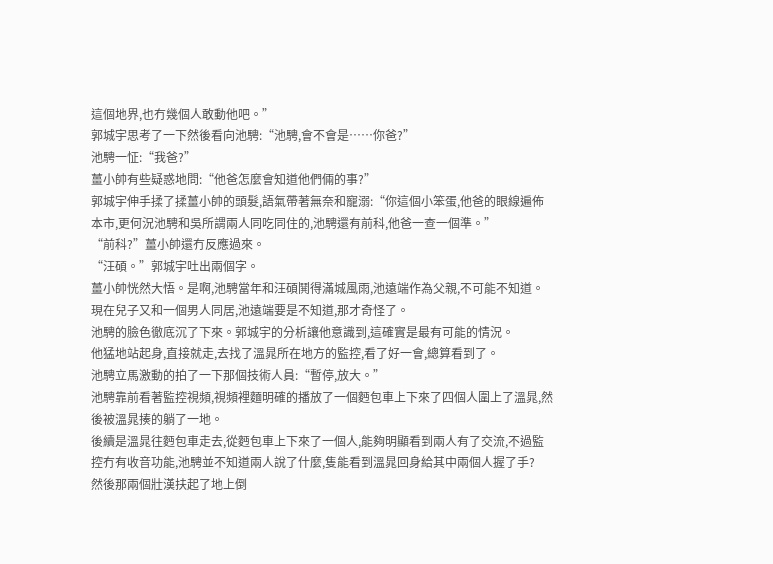這個地界,也冇幾個人敢動他吧。”
郭城宇思考了一下然後看向池騁:“池騁,會不會是……你爸?”
池騁一怔:“我爸?”
薑小帥有些疑惑地問:“他爸怎麼會知道他們倆的事?”
郭城宇伸手揉了揉薑小帥的頭髮,語氣帶著無奈和寵溺:“你這個小笨蛋,他爸的眼線遍佈本市,更何況池騁和吳所謂兩人同吃同住的,池騁還有前科,他爸一查一個準。”
“前科?”薑小帥還冇反應過來。
“汪碩。”郭城宇吐出兩個字。
薑小帥恍然大悟。是啊,池騁當年和汪碩鬨得滿城風雨,池遠端作為父親,不可能不知道。現在兒子又和一個男人同居,池遠端要是不知道,那才奇怪了。
池騁的臉色徹底沉了下來。郭城宇的分析讓他意識到,這確實是最有可能的情況。
他猛地站起身,直接就走,去找了溫晁所在地方的監控,看了好一會,總算看到了。
池騁立馬激動的拍了一下那個技術人員:“暫停,放大。”
池騁靠前看著監控視頻,視頻裡麵明確的播放了一個麪包車上下來了四個人圍上了溫晁,然後被溫晁揍的躺了一地。
後續是溫晁往麪包車走去,從麪包車上下來了一個人,能夠明顯看到兩人有了交流,不過監控冇有收音功能,池騁並不知道兩人說了什麼,隻能看到溫晁回身給其中兩個人握了手?
然後那兩個壯漢扶起了地上倒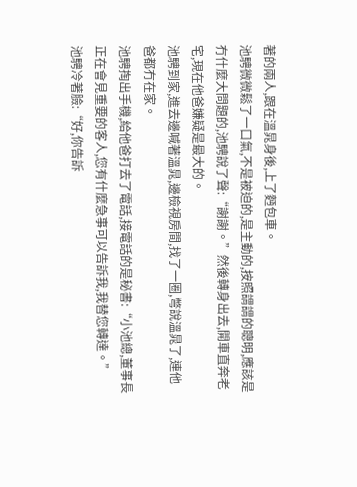著的兩人,跟在溫晁身後,上了麪包車。
池騁微微鬆了一口氣,不是被迫的,是主動的,按照謂謂的聰明,應該是冇什麼大問題的,池騁說了聲:“謝謝。”然後轉身出去,開車直奔老宅,現在他爸嫌疑是最大的。
池騁到家,進去邊喊著溫晁,邊檢視房間,找了一圈,彆說溫晁了,連他爸都冇在家。
池騁掏出手機,給他爸打去了電話,接電話的是秘書:“小池總,董事長正在會見重要的客人,您有什麼急事可以告訴我,我替您轉達。”
池騁冷著臉:“好,你告訴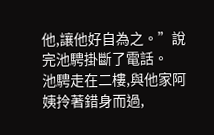他,讓他好自為之。”說完池騁掛斷了電話。
池騁走在二樓,與他家阿姨拎著錯身而過,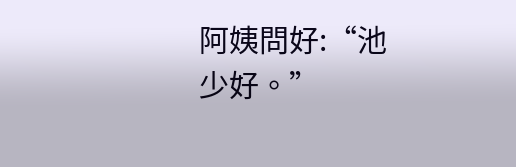阿姨問好:“池少好。”